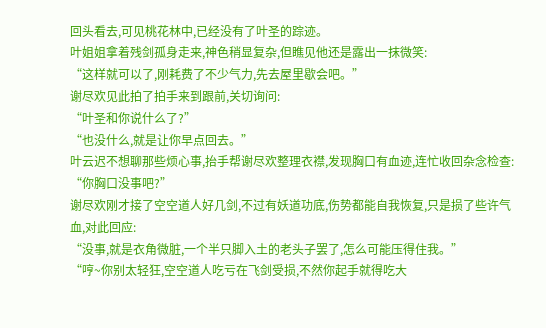回头看去,可见桃花林中,已经没有了叶圣的踪迹。
叶姐姐拿着残剑孤身走来,神色稍显复杂,但瞧见他还是露出一抹微笑:
“这样就可以了,刚耗费了不少气力,先去屋里歇会吧。”
谢尽欢见此拍了拍手来到跟前,关切询问:
“叶圣和你说什么了?”
“也没什么,就是让你早点回去。”
叶云迟不想聊那些烦心事,抬手帮谢尽欢整理衣襟,发现胸口有血迹,连忙收回杂念检查:
“你胸口没事吧?”
谢尽欢刚才接了空空道人好几剑,不过有妖道功底,伤势都能自我恢复,只是损了些许气血,对此回应:
“没事,就是衣角微脏,一个半只脚入土的老头子罢了,怎么可能压得住我。”
“哼~你别太轻狂,空空道人吃亏在飞剑受损,不然你起手就得吃大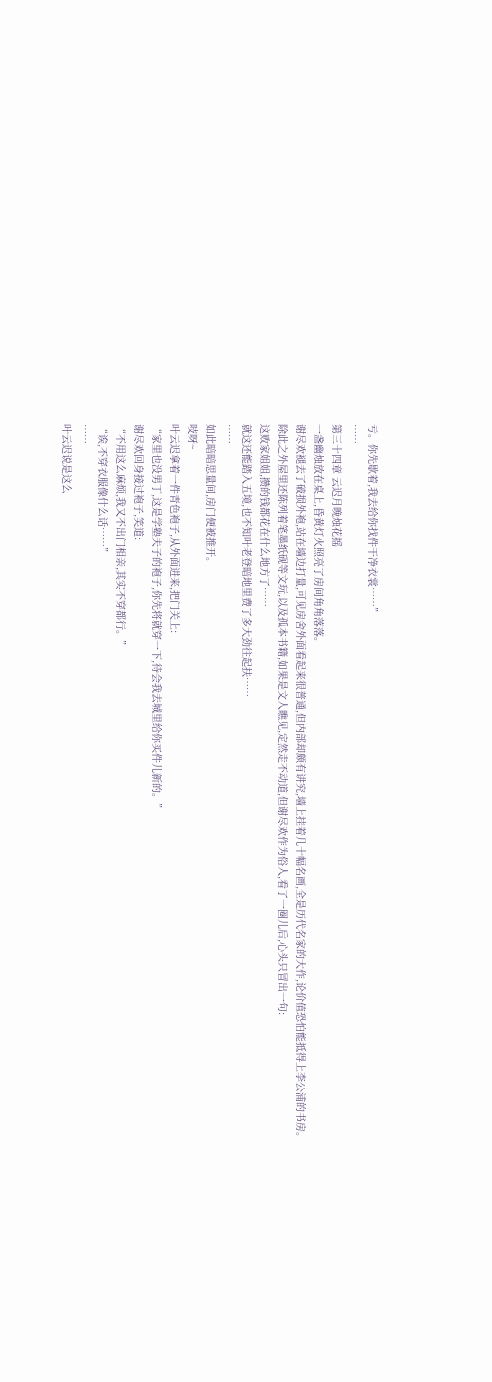亏。你先歇着,我去给你找件干净衣裳……”
……
第三十四章 云迟月晚烛花摇
一盏幽烛放在桌上,昏黄灯火照亮了房间角角落落。
谢尽欢褪去了破损外袍,站在墙边打量,可见房舍外面看起来很普通,但内部却颇有讲究,墙上挂着几十幅名画,全是历代名家的大作,论价值恐怕能抵得上李公浦的书房。
除此之外屋里还陈列着笔墨纸砚等文玩,以及孤本书籍,如果是文人瞧见,定然走不动道,但谢尽欢作为俗人,看了一圈儿后,心头只冒出一句:
这败家姐姐,攒的钱都花在什么地方了……
就这还能踏入五境,也不知叶老登暗地里费了多大劲往起扶……
……
如此暗暗思量间,房门便被推开。
吱呀~
叶云迟拿着一件青色袍子,从外面进来,把门关上:
“家里也没男丁,这是学塾夫子的袍子,你先将就穿一下,待会我去城里给你买件儿新的。”
谢尽欢回身接过袍子,笑道:
“不用这么麻烦,我又不出门相亲,其实不穿都行。”
“诶,不穿衣服像什么话……”
……
叶云迟说是这么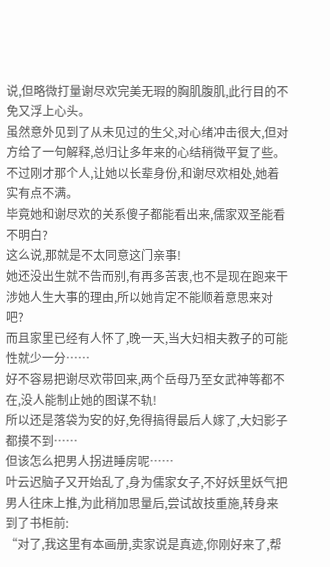说,但略微打量谢尽欢完美无瑕的胸肌腹肌,此行目的不免又浮上心头。
虽然意外见到了从未见过的生父,对心绪冲击很大,但对方给了一句解释,总归让多年来的心结稍微平复了些。
不过刚才那个人,让她以长辈身份,和谢尽欢相处,她着实有点不满。
毕竟她和谢尽欢的关系傻子都能看出来,儒家双圣能看不明白?
这么说,那就是不太同意这门亲事!
她还没出生就不告而别,有再多苦衷,也不是现在跑来干涉她人生大事的理由,所以她肯定不能顺着意思来对吧?
而且家里已经有人怀了,晚一天,当大妇相夫教子的可能性就少一分……
好不容易把谢尽欢带回来,两个岳母乃至女武神等都不在,没人能制止她的图谋不轨!
所以还是落袋为安的好,免得搞得最后人嫁了,大妇影子都摸不到……
但该怎么把男人拐进睡房呢……
叶云迟脑子又开始乱了,身为儒家女子,不好妖里妖气把男人往床上推,为此稍加思量后,尝试故技重施,转身来到了书柜前:
“对了,我这里有本画册,卖家说是真迹,你刚好来了,帮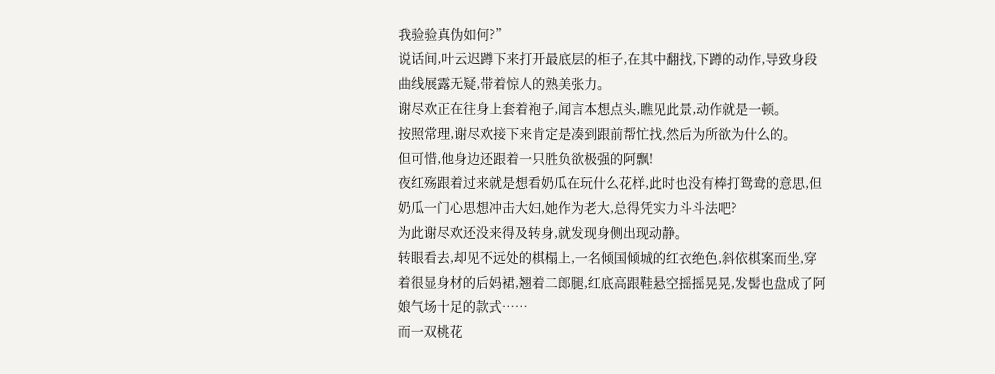我验验真伪如何?”
说话间,叶云迟蹲下来打开最底层的柜子,在其中翻找,下蹲的动作,导致身段曲线展露无疑,带着惊人的熟美张力。
谢尽欢正在往身上套着袍子,闻言本想点头,瞧见此景,动作就是一顿。
按照常理,谢尽欢接下来肯定是凑到跟前帮忙找,然后为所欲为什么的。
但可惜,他身边还跟着一只胜负欲极强的阿飘!
夜红殇跟着过来就是想看奶瓜在玩什么花样,此时也没有棒打鸳鸯的意思,但奶瓜一门心思想冲击大妇,她作为老大,总得凭实力斗斗法吧?
为此谢尽欢还没来得及转身,就发现身侧出现动静。
转眼看去,却见不远处的棋榻上,一名倾国倾城的红衣绝色,斜依棋案而坐,穿着很显身材的后妈裙,翘着二郎腿,红底高跟鞋悬空摇摇晃晃,发髻也盘成了阿娘气场十足的款式……
而一双桃花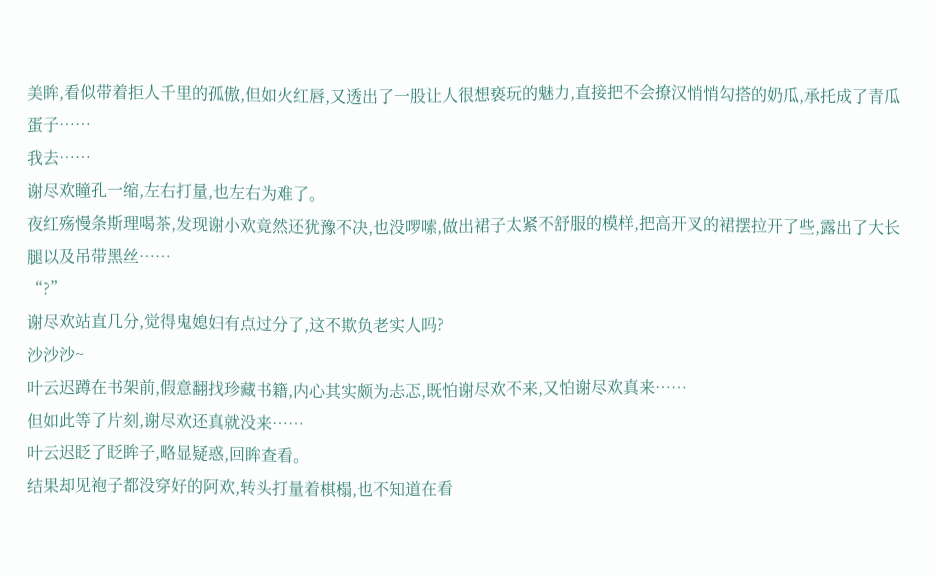美眸,看似带着拒人千里的孤傲,但如火红唇,又透出了一股让人很想亵玩的魅力,直接把不会撩汉悄悄勾搭的奶瓜,承托成了青瓜蛋子……
我去……
谢尽欢瞳孔一缩,左右打量,也左右为难了。
夜红殇慢条斯理喝茶,发现谢小欢竟然还犹豫不决,也没啰嗦,做出裙子太紧不舒服的模样,把高开叉的裙摆拉开了些,露出了大长腿以及吊带黑丝……
“?”
谢尽欢站直几分,觉得鬼媳妇有点过分了,这不欺负老实人吗?
沙沙沙~
叶云迟蹲在书架前,假意翻找珍藏书籍,内心其实颇为忐忑,既怕谢尽欢不来,又怕谢尽欢真来……
但如此等了片刻,谢尽欢还真就没来……
叶云迟眨了眨眸子,略显疑惑,回眸查看。
结果却见袍子都没穿好的阿欢,转头打量着棋榻,也不知道在看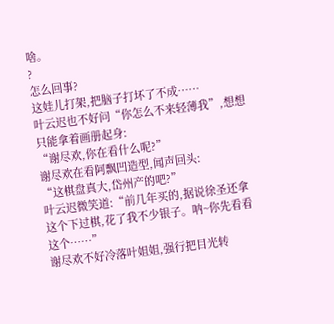啥。
?
怎么回事?
这娃儿打架,把脑子打坏了不成……
叶云迟也不好问“你怎么不来轻薄我”,想想只能拿着画册起身:
“谢尽欢,你在看什么呢?”
谢尽欢在看阿飘凹造型,闻声回头:
“这棋盘真大,岱州产的吧?”
叶云迟微笑道:“前几年买的,据说徐圣还拿这个下过棋,花了我不少银子。呐~你先看看这个……”
谢尽欢不好冷落叶姐姐,强行把目光转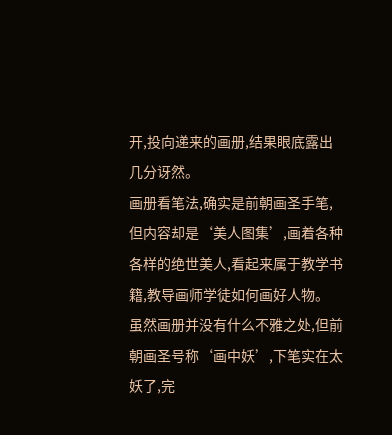开,投向递来的画册,结果眼底露出几分讶然。
画册看笔法,确实是前朝画圣手笔,但内容却是‘美人图集’,画着各种各样的绝世美人,看起来属于教学书籍,教导画师学徒如何画好人物。
虽然画册并没有什么不雅之处,但前朝画圣号称‘画中妖’,下笔实在太妖了,完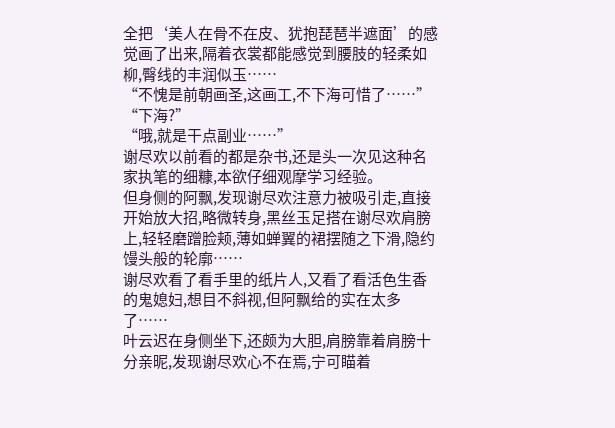全把‘美人在骨不在皮、犹抱琵琶半遮面’的感觉画了出来,隔着衣裳都能感觉到腰肢的轻柔如柳,臀线的丰润似玉……
“不愧是前朝画圣,这画工,不下海可惜了……”
“下海?”
“哦,就是干点副业……”
谢尽欢以前看的都是杂书,还是头一次见这种名家执笔的细糠,本欲仔细观摩学习经验。
但身侧的阿飘,发现谢尽欢注意力被吸引走,直接开始放大招,略微转身,黑丝玉足搭在谢尽欢肩膀上,轻轻磨蹭脸颊,薄如蝉翼的裙摆随之下滑,隐约馒头般的轮廓……
谢尽欢看了看手里的纸片人,又看了看活色生香的鬼媳妇,想目不斜视,但阿飘给的实在太多了……
叶云迟在身侧坐下,还颇为大胆,肩膀靠着肩膀十分亲昵,发现谢尽欢心不在焉,宁可瞄着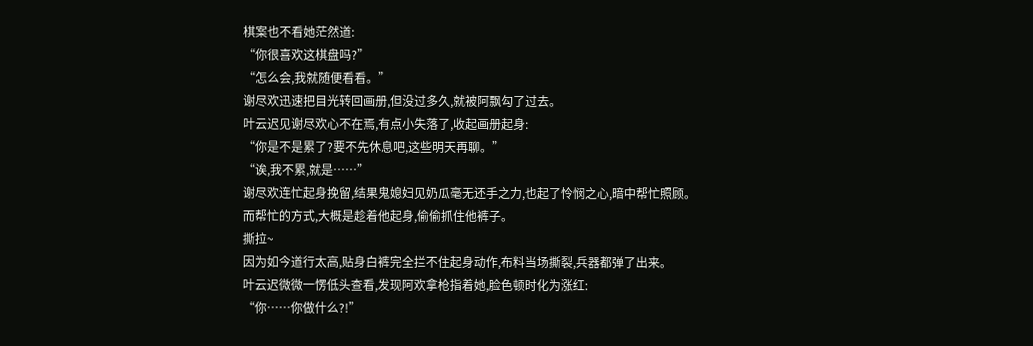棋案也不看她茫然道:
“你很喜欢这棋盘吗?”
“怎么会,我就随便看看。”
谢尽欢迅速把目光转回画册,但没过多久,就被阿飘勾了过去。
叶云迟见谢尽欢心不在焉,有点小失落了,收起画册起身:
“你是不是累了?要不先休息吧,这些明天再聊。”
“诶,我不累,就是……”
谢尽欢连忙起身挽留,结果鬼媳妇见奶瓜毫无还手之力,也起了怜悯之心,暗中帮忙照顾。
而帮忙的方式,大概是趁着他起身,偷偷抓住他裤子。
撕拉~
因为如今道行太高,贴身白裤完全拦不住起身动作,布料当场撕裂,兵器都弹了出来。
叶云迟微微一愣低头查看,发现阿欢拿枪指着她,脸色顿时化为涨红:
“你……你做什么?!”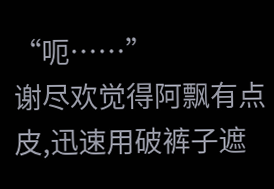“呃……”
谢尽欢觉得阿飘有点皮,迅速用破裤子遮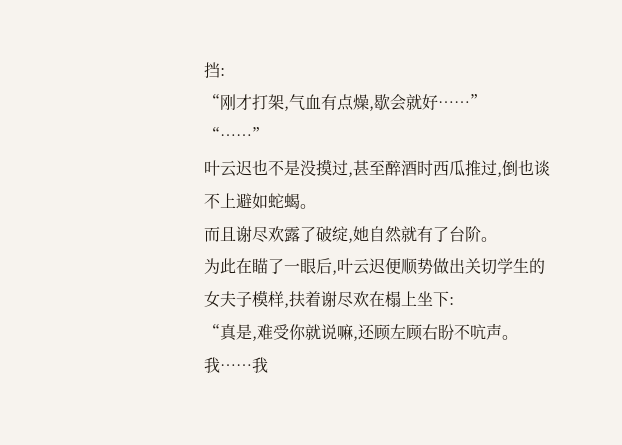挡:
“刚才打架,气血有点燥,歇会就好……”
“……”
叶云迟也不是没摸过,甚至醉酒时西瓜推过,倒也谈不上避如蛇蝎。
而且谢尽欢露了破绽,她自然就有了台阶。
为此在瞄了一眼后,叶云迟便顺势做出关切学生的女夫子模样,扶着谢尽欢在榻上坐下:
“真是,难受你就说嘛,还顾左顾右盼不吭声。我……我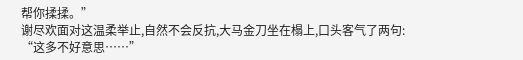帮你揉揉。”
谢尽欢面对这温柔举止,自然不会反抗,大马金刀坐在榻上,口头客气了两句:
“这多不好意思……”